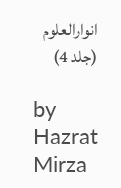انوارالعلوم (جلد 4)

by Hazrat Mirza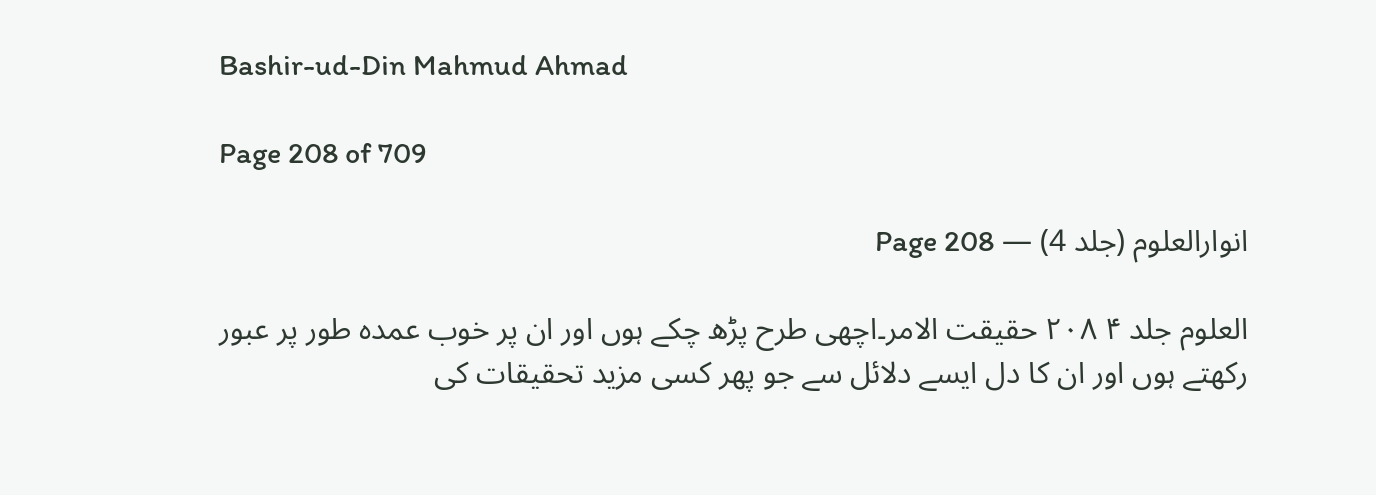Bashir-ud-Din Mahmud Ahmad

Page 208 of 709

انوارالعلوم (جلد 4) — Page 208

العلوم جلد ۴ ۲۰۸ حقیقت الامر۔اچھی طرح پڑھ چکے ہوں اور ان پر خوب عمدہ طور پر عبور رکھتے ہوں اور ان کا دل ایسے دلائل سے جو پھر کسی مزید تحقیقات کی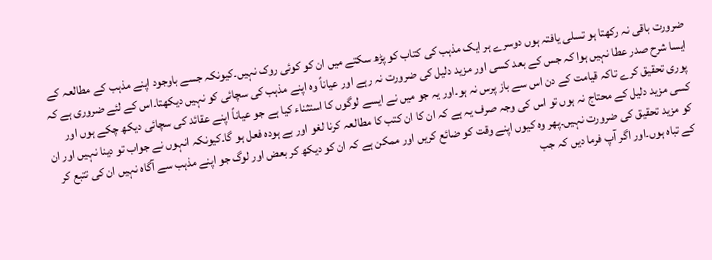ضرورت باقی نہ رکھتا ہو تسلی یافتہ ہوں دوسرے ہر ایک مذہب کی کتاب کو پڑھ سکتے میں ان کو کوئی روک نہیں۔کیونکہ جسے باوجود اپنے مذہب کے مطالعہ کے ایسا شرح صدر عطا نہیں ہوا کہ جس کے بعد کسی اور مزید دلیل کی ضرورت نہ رہے اور عیاناً وہ اپنے مذہب کی سچائی کو نہیں دیکھتا۔اس کے لئے ضروری ہے کہ پوری تحقیق کرے تاکہ قیامت کے دن اس سے باز پرس نہ ہو۔اور یہ جو میں نے ایسے لوگوں کا استثناء کیا ہے جو عیاناً اپنے عقائد کی سچائی دیکھ چکے ہوں اور کسی مزید دلیل کے محتاج نہ ہوں تو اس کی وجہ صرف یہ ہے کہ ان کا ان کتب کا مطالعہ کرنا لغو اور بے ہودہ فعل ہو گا۔کیونکہ انہوں نے جواب تو دینا نہیں اور ان کو مزید تحقیق کی ضرورت نہیں۔پھر وہ کیوں اپنے وقت کو ضائع کریں اور ممکن ہے کہ ان کو دیکھ کر بعض اور لوگ جو اپنے مذہب سے آگاہ نہیں ان کی تتبع کر کے تباہ ہوں۔اور اگر آپ فرما دیں کہ جب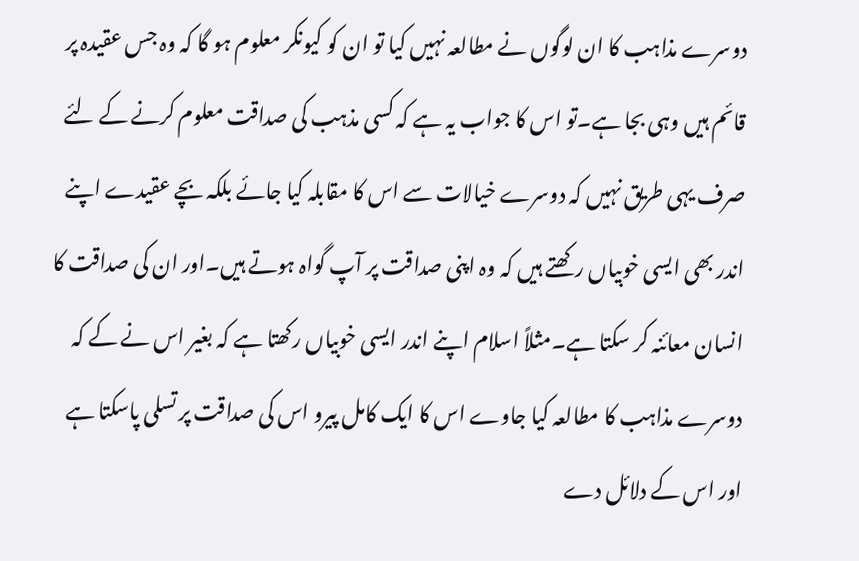دوسرے مذاہب کا ان لوگوں نے مطالعہ نہیں کیا تو ان کو کیونکر معلوم ہو گا کہ وہ جس عقیدہ پر قائم ہیں وہی بجا ہے۔تو اس کا جواب یہ ہے کہ کسی مذہب کی صداقت معلوم کرنے کے لئے صرف یہی طریق نہیں کہ دوسرے خیالات سے اس کا مقابلہ کیا جائے بلکہ بچے عقیدے اپنے اندر بھی ایسی خوبیاں رکھتے ہیں کہ وہ اپنی صداقت پر آپ گواہ ہوتے ہیں۔اور ان کی صداقت کا انسان معائنہ کر سکتا ہے۔مثلاً اسلام اپنے اندر ایسی خوبیاں رکھتا ہے کہ بغیر اس نے کے کہ دوسرے مذاہب کا مطالعہ کیا جاوے اس کا ایک کامل پیرو اس کی صداقت پر تسلی پاسکتا ہے اور اس کے دلائل دے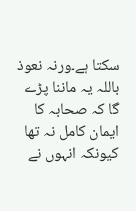سکتا ہے۔ورنہ نعوذ باللہ یہ ماننا پڑے گا کہ صحابہ کا ایمان کامل نہ تھا کیونکہ انہوں نے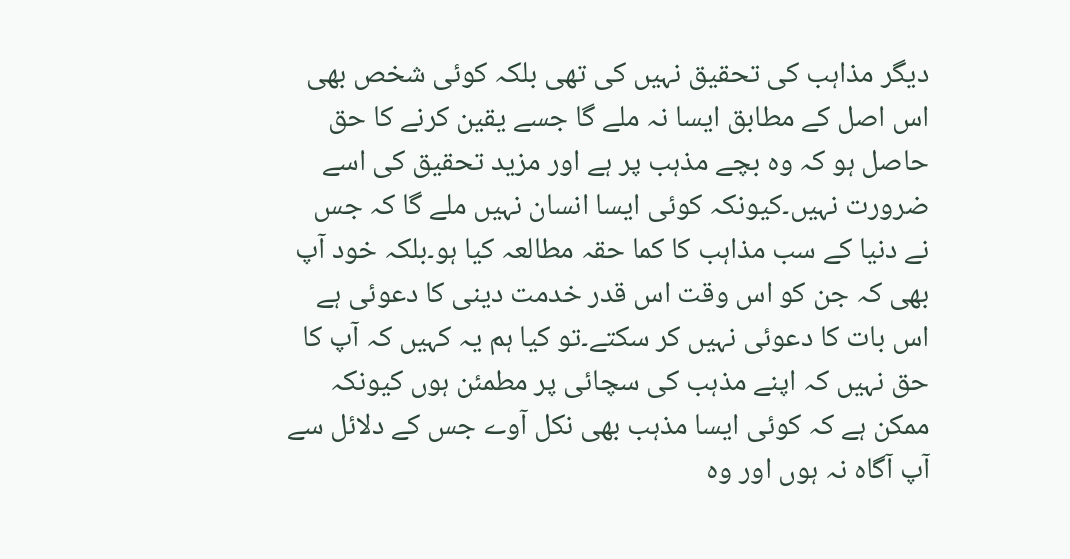دیگر مذاہب کی تحقیق نہیں کی تھی بلکہ کوئی شخص بھی اس اصل کے مطابق ایسا نہ ملے گا جسے یقین کرنے کا حق حاصل ہو کہ وہ بچے مذہب پر ہے اور مزید تحقیق کی اسے ضرورت نہیں۔کیونکہ کوئی ایسا انسان نہیں ملے گا کہ جس نے دنیا کے سب مذاہب کا کما حقہ مطالعہ کیا ہو۔بلکہ خود آپ بھی کہ جن کو اس وقت اس قدر خدمت دینی کا دعوئی ہے اس بات کا دعوئی نہیں کر سکتے۔تو کیا ہم یہ کہیں کہ آپ کا حق نہیں کہ اپنے مذہب کی سچائی پر مطمئن ہوں کیونکہ ممکن ہے کہ کوئی ایسا مذہب بھی نکل آوے جس کے دلائل سے آپ آگاہ نہ ہوں اور وہ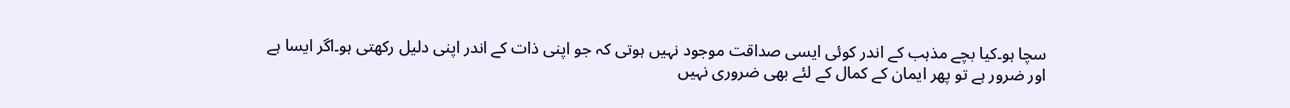سچا ہو۔کیا بچے مذہب کے اندر کوئی ایسی صداقت موجود نہیں ہوتی کہ جو اپنی ذات کے اندر اپنی دلیل رکھتی ہو۔اگر ایسا ہے اور ضرور ہے تو پھر ایمان کے کمال کے لئے بھی ضروری نہیں